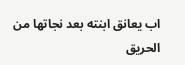اب يعانق ابنته بعد نجاتها من الحريق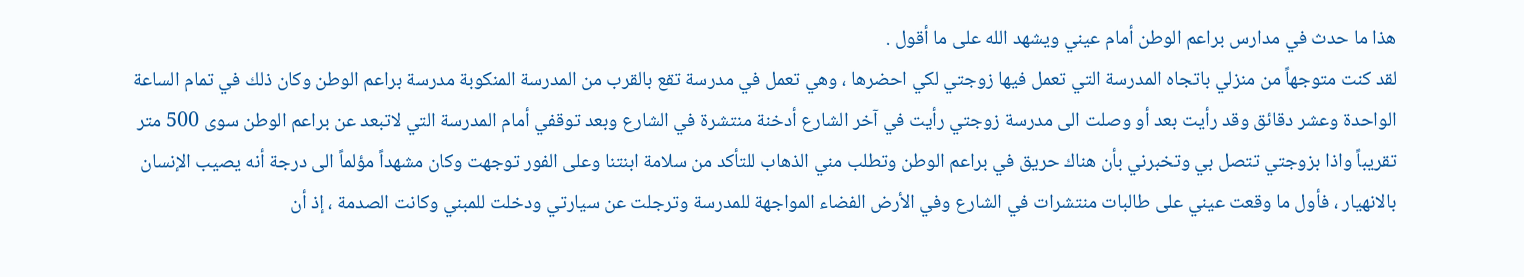هذا ما حدث في مدارس براعم الوطن أمام عيني ويشهد الله على ما أقول .
لقد كنت متوجهاً من منزلي باتجاه المدرسة التي تعمل فيها زوجتي لكي احضرها ، وهي تعمل في مدرسة تقع بالقرب من المدرسة المنكوبة مدرسة براعم الوطن وكان ذلك في تمام الساعة الواحدة وعشر دقائق وقد رأيت بعد أو وصلت الى مدرسة زوجتي رأيت في آخر الشارع أدخنة منتشرة في الشارع وبعد توقفي أمام المدرسة التي لاتبعد عن براعم الوطن سوى 500 متر تقريباً واذا بزوجتي تتصل بي وتخبرني بأن هناك حريق في براعم الوطن وتطلب مني الذهاب للتأكد من سلامة ابنتنا وعلى الفور توجهت وكان مشهداً مؤلماً الى درجة أنه يصيب الإنسان بالانهيار ، فأول ما وقعت عيني على طالبات منتشرات في الشارع وفي الأرض الفضاء المواجهة للمدرسة وترجلت عن سيارتي ودخلت للمبني وكانت الصدمة ، إذ أن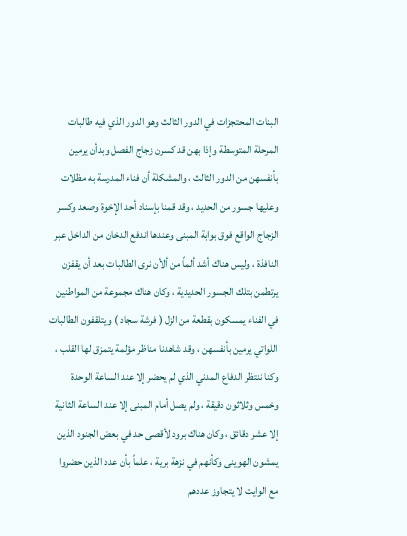البنات المحتجزات في الدور الثالث وهو الدور الذي فيه طالبات المرحلة المتوسطة وإذا بهن قد كسرن زجاج الفصل وبدأن يرمين بأنفسهن من الدور الثالث ، والمشكلة أن فناء المدرسة به مظلات وعليها جسور من الحديد ، وقد قمنا بإسناد أحد الإخوة وصعد وكسر الزجاج الواقع فوق بوابة المبنى وعندها اندفع الدخان من الداخل عبر النافذة ، وليس هناك أشد ألماً من ألأن نرى الطالبات بعد أن يقفزن يرتطمن بتلك الجسور الحديدية ، وكان هناك مجموعة من المواطنين في الفناء يمسكون بقطعة من الزل ( فرشة سجاد ) ويتلقفون الطالبات اللواتي يرمين بأنفسهن ، وقد شاهدنا مناظر مؤلمة يتمزق لها القلب ، وكنا ننتظر الدفاع المدني الذي لم يحضر إلا عند الساعة الوحدة وخمس وثلاثون دقيقة ، ولم يصل أمام المبنى إلا عند الساعة الثانية إلا عشر دقائق ، وكان هناك برود لأقصى حد في بعض الجنود الذين يمشون الهوينى وكأنهم في نزهة برية ، علماً بأن عدد الذين حضروا مع الوايت لا يتجاوز عددهم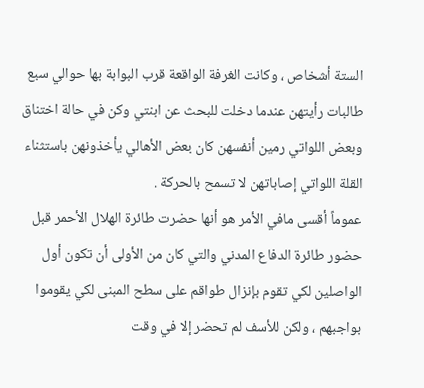الستة أشخاص ، وكانت الغرفة الواقعة قرب البوابة بها حوالي سبع طالبات رأيتهن عندما دخلت للبحث عن ابنتي وكن في حالة اختناق وبعض اللواتي رمين أنفسهن كان بعض الأهالي يأخذونهن باستثناء القلة اللواتي إصاباتهن لا تسمح بالحركة .
عموماً أقسى مافي الأمر هو أنها حضرت طائرة الهلال الأحمر قبل حضور طائرة الدفاع المدني والتي كان من الأولى أن تكون أول الواصلين لكي تقوم بإنزال طواقم على سطح المبنى لكي يقوموا بواجبهم ، ولكن للأسف لم تحضر إلا في وقت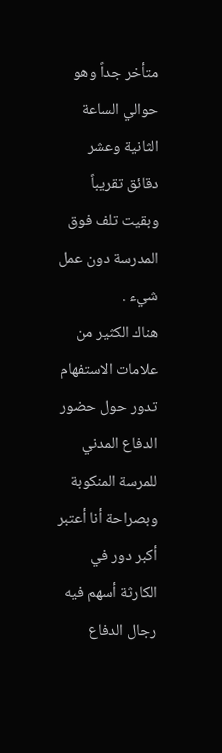متأخر جداً وهو حوالي الساعة الثانية وعشر دقائق تقريباً وبقيت تلف فوق المدرسة دون عمل شيء .
هناك الكثير من علامات الاستفهام تدور حول حضور الدفاع المدني للمرسة المنكوبة وبصراحة أنا أعتبر أكبر دور في الكارثة أسهم فيه رجال الدفاع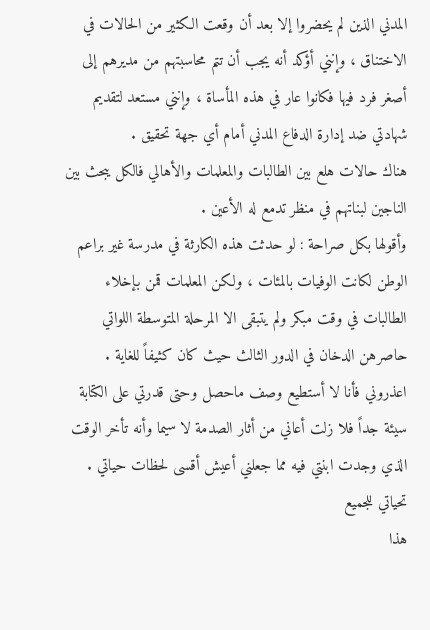المدني الذين لم يحضروا إلا بعد أن وقعت الكثير من الحالات في الاختناق ، وإنني أؤكد أنه يجب أن تتم محاسبتهم من مديرهم إلى أصغر فرد فيها فكانوا عار في هذه المأساة ، وإنني مستعد لتقديم شهادتي ضد إدارة الدفاع المدني أمام أي جهة تحقيق .
هناك حالات هلع بين الطالبات والمعلمات والأهالي فالكل يبحث بين الناجين لبناتهم في منظر تدمع له الأعين .
وأقولها بكل صراحة : لو حدثت هذه الكارثة في مدرسة غير براعم الوطن لكانت الوفيات بالمئات ، ولكن المعلمات قمن بإخلاء الطالبات في وقت مبكر ولم يتبقى الا المرحلة المتوسطة اللواتي حاصرهن الدخان في الدور الثالث حيث كان كثيفاً للغاية .
اعذروني فأنا لا أستطيع وصف ماحصل وحتى قدرتي على الكتابة سيئة جداً فلا زلت أعاني من أثار الصدمة لا سيما وأنه تأخر الوقت الذي وجدت ابنتي فيه مما جعلني أعيش أقسى لحظات حياتي .
تحياتي للجميع
هذا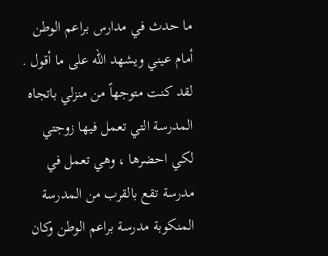ما حدث في مدارس براعم الوطن أمام عيني ويشهد الله على ما أقول .
لقد كنت متوجهاً من منزلي باتجاه المدرسة التي تعمل فيها زوجتي لكي احضرها ، وهي تعمل في مدرسة تقع بالقرب من المدرسة المنكوبة مدرسة براعم الوطن وكان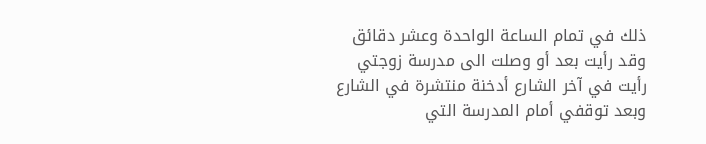ذلك في تمام الساعة الواحدة وعشر دقائق وقد رأيت بعد أو وصلت الى مدرسة زوجتي رأيت في آخر الشارع أدخنة منتشرة في الشارع وبعد توقفي أمام المدرسة التي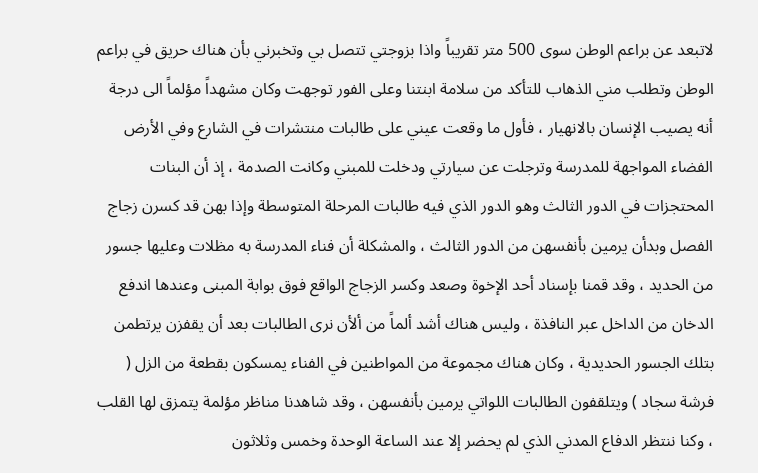لاتبعد عن براعم الوطن سوى 500 متر تقريباً واذا بزوجتي تتصل بي وتخبرني بأن هناك حريق في براعم الوطن وتطلب مني الذهاب للتأكد من سلامة ابنتنا وعلى الفور توجهت وكان مشهداً مؤلماً الى درجة أنه يصيب الإنسان بالانهيار ، فأول ما وقعت عيني على طالبات منتشرات في الشارع وفي الأرض الفضاء المواجهة للمدرسة وترجلت عن سيارتي ودخلت للمبني وكانت الصدمة ، إذ أن البنات المحتجزات في الدور الثالث وهو الدور الذي فيه طالبات المرحلة المتوسطة وإذا بهن قد كسرن زجاج الفصل وبدأن يرمين بأنفسهن من الدور الثالث ، والمشكلة أن فناء المدرسة به مظلات وعليها جسور من الحديد ، وقد قمنا بإسناد أحد الإخوة وصعد وكسر الزجاج الواقع فوق بوابة المبنى وعندها اندفع الدخان من الداخل عبر النافذة ، وليس هناك أشد ألماً من ألأن نرى الطالبات بعد أن يقفزن يرتطمن بتلك الجسور الحديدية ، وكان هناك مجموعة من المواطنين في الفناء يمسكون بقطعة من الزل ( فرشة سجاد ) ويتلقفون الطالبات اللواتي يرمين بأنفسهن ، وقد شاهدنا مناظر مؤلمة يتمزق لها القلب ، وكنا ننتظر الدفاع المدني الذي لم يحضر إلا عند الساعة الوحدة وخمس وثلاثون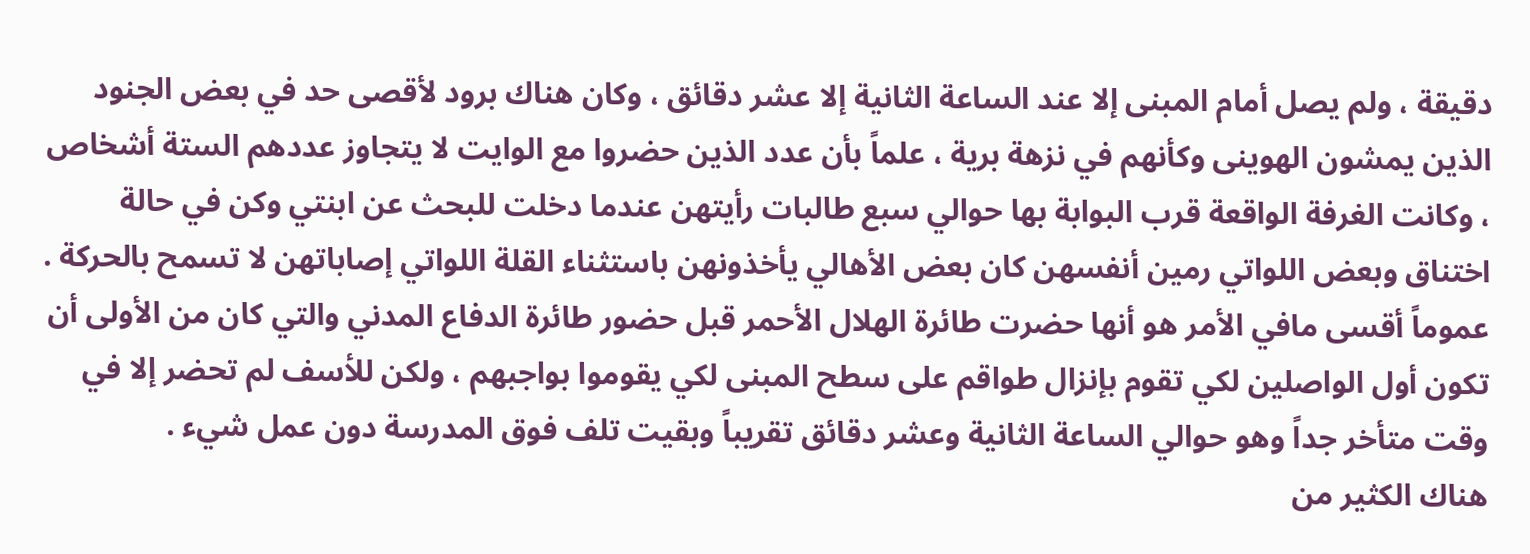دقيقة ، ولم يصل أمام المبنى إلا عند الساعة الثانية إلا عشر دقائق ، وكان هناك برود لأقصى حد في بعض الجنود الذين يمشون الهوينى وكأنهم في نزهة برية ، علماً بأن عدد الذين حضروا مع الوايت لا يتجاوز عددهم الستة أشخاص ، وكانت الغرفة الواقعة قرب البوابة بها حوالي سبع طالبات رأيتهن عندما دخلت للبحث عن ابنتي وكن في حالة اختناق وبعض اللواتي رمين أنفسهن كان بعض الأهالي يأخذونهن باستثناء القلة اللواتي إصاباتهن لا تسمح بالحركة .
عموماً أقسى مافي الأمر هو أنها حضرت طائرة الهلال الأحمر قبل حضور طائرة الدفاع المدني والتي كان من الأولى أن تكون أول الواصلين لكي تقوم بإنزال طواقم على سطح المبنى لكي يقوموا بواجبهم ، ولكن للأسف لم تحضر إلا في وقت متأخر جداً وهو حوالي الساعة الثانية وعشر دقائق تقريباً وبقيت تلف فوق المدرسة دون عمل شيء .
هناك الكثير من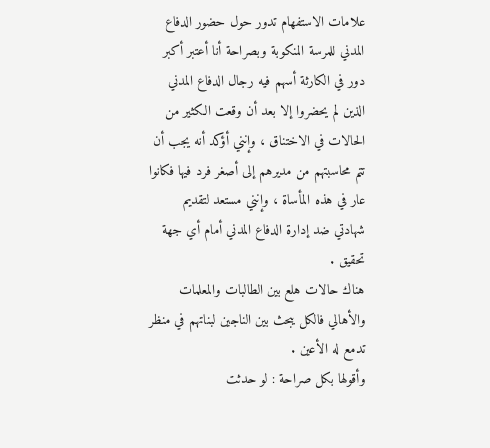علامات الاستفهام تدور حول حضور الدفاع المدني للمرسة المنكوبة وبصراحة أنا أعتبر أكبر دور في الكارثة أسهم فيه رجال الدفاع المدني الذين لم يحضروا إلا بعد أن وقعت الكثير من الحالات في الاختناق ، وإنني أؤكد أنه يجب أن تتم محاسبتهم من مديرهم إلى أصغر فرد فيها فكانوا عار في هذه المأساة ، وإنني مستعد لتقديم شهادتي ضد إدارة الدفاع المدني أمام أي جهة تحقيق .
هناك حالات هلع بين الطالبات والمعلمات والأهالي فالكل يبحث بين الناجين لبناتهم في منظر تدمع له الأعين .
وأقولها بكل صراحة : لو حدثت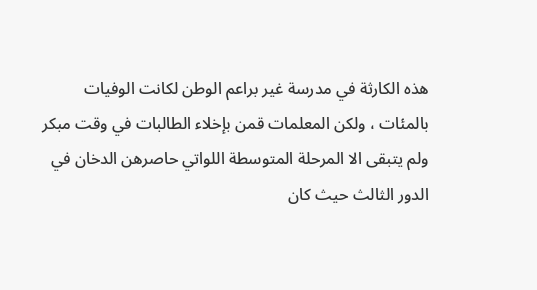هذه الكارثة في مدرسة غير براعم الوطن لكانت الوفيات بالمئات ، ولكن المعلمات قمن بإخلاء الطالبات في وقت مبكر ولم يتبقى الا المرحلة المتوسطة اللواتي حاصرهن الدخان في الدور الثالث حيث كان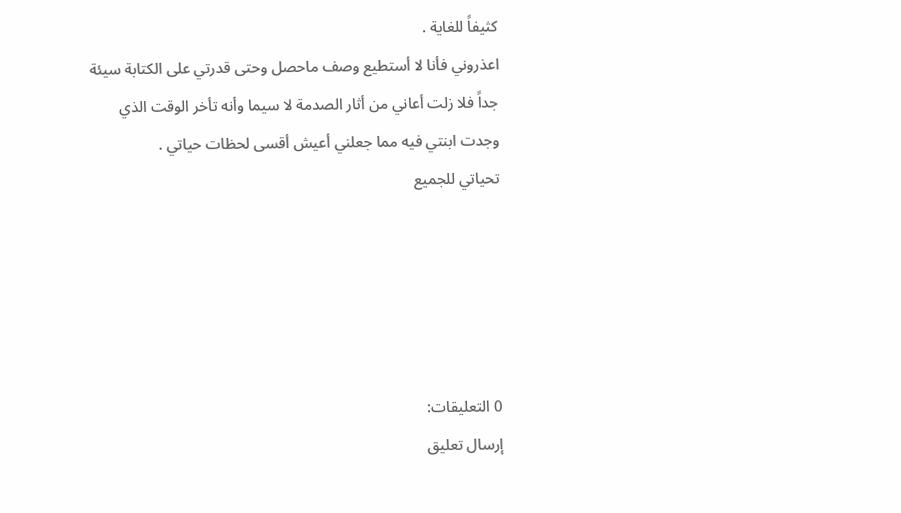كثيفاً للغاية .
اعذروني فأنا لا أستطيع وصف ماحصل وحتى قدرتي على الكتابة سيئة جداً فلا زلت أعاني من أثار الصدمة لا سيما وأنه تأخر الوقت الذي وجدت ابنتي فيه مما جعلني أعيش أقسى لحظات حياتي .
تحياتي للجميع





0 التعليقات:
إرسال تعليق